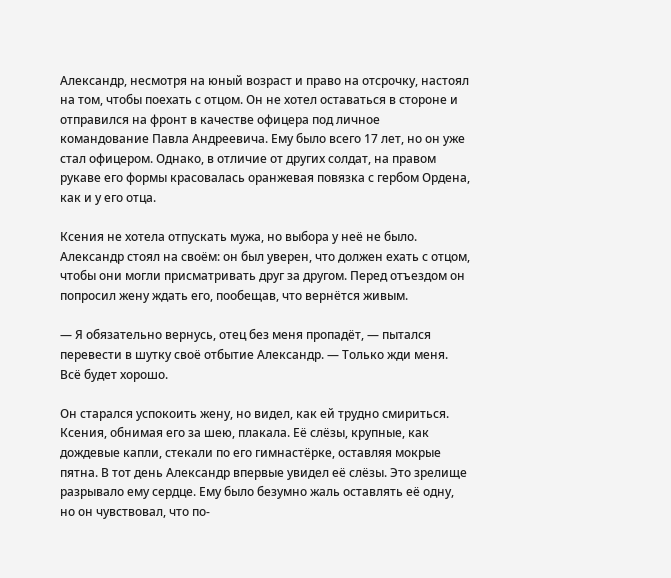Александр, несмотря на юный возраст и право на отсрочку, настоял на том, чтобы поехать с отцом. Он не хотел оставаться в стороне и отправился на фронт в качестве офицера под личное командование Павла Андреевича. Ему было всего 17 лет, но он уже стал офицером. Однако, в отличие от других солдат, на правом рукаве его формы красовалась оранжевая повязка с гербом Ордена, как и у его отца.

Ксения не хотела отпускать мужа, но выбора у неё не было. Александр стоял на своём: он был уверен, что должен ехать с отцом, чтобы они могли присматривать друг за другом. Перед отъездом он попросил жену ждать его, пообещав, что вернётся живым.

— Я обязательно вернусь, отец без меня пропадёт, — пытался перевести в шутку своё отбытие Александр. — Только жди меня. Всё будет хорошо.

Он старался успокоить жену, но видел, как ей трудно смириться. Ксения, обнимая его за шею, плакала. Её слёзы, крупные, как дождевые капли, стекали по его гимнастёрке, оставляя мокрые пятна. В тот день Александр впервые увидел её слёзы. Это зрелище разрывало ему сердце. Ему было безумно жаль оставлять её одну, но он чувствовал, что по-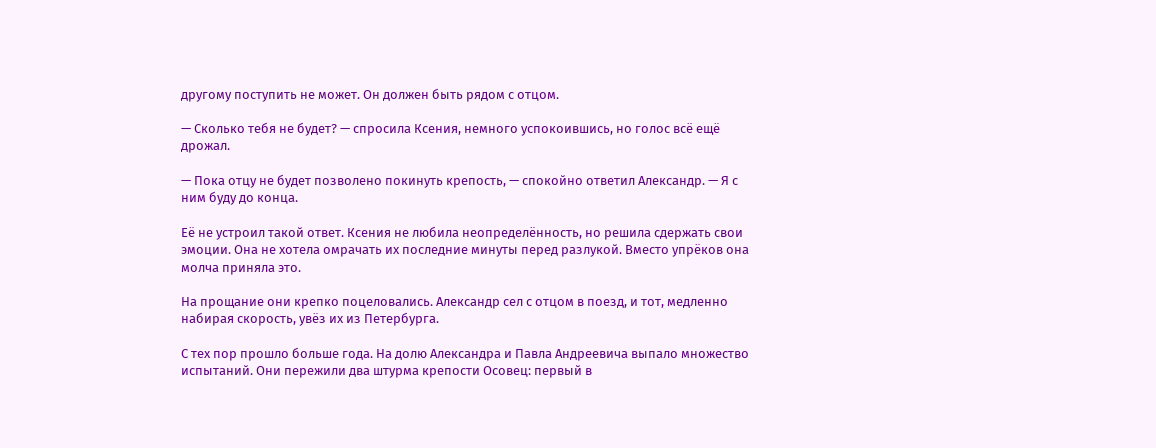другому поступить не может. Он должен быть рядом с отцом.

— Сколько тебя не будет? — спросила Ксения, немного успокоившись, но голос всё ещё дрожал.

— Пока отцу не будет позволено покинуть крепость, — спокойно ответил Александр. — Я с ним буду до конца.

Её не устроил такой ответ. Ксения не любила неопределённость, но решила сдержать свои эмоции. Она не хотела омрачать их последние минуты перед разлукой. Вместо упрёков она молча приняла это.

На прощание они крепко поцеловались. Александр сел с отцом в поезд, и тот, медленно набирая скорость, увёз их из Петербурга.

С тех пор прошло больше года. На долю Александра и Павла Андреевича выпало множество испытаний. Они пережили два штурма крепости Осовец: первый в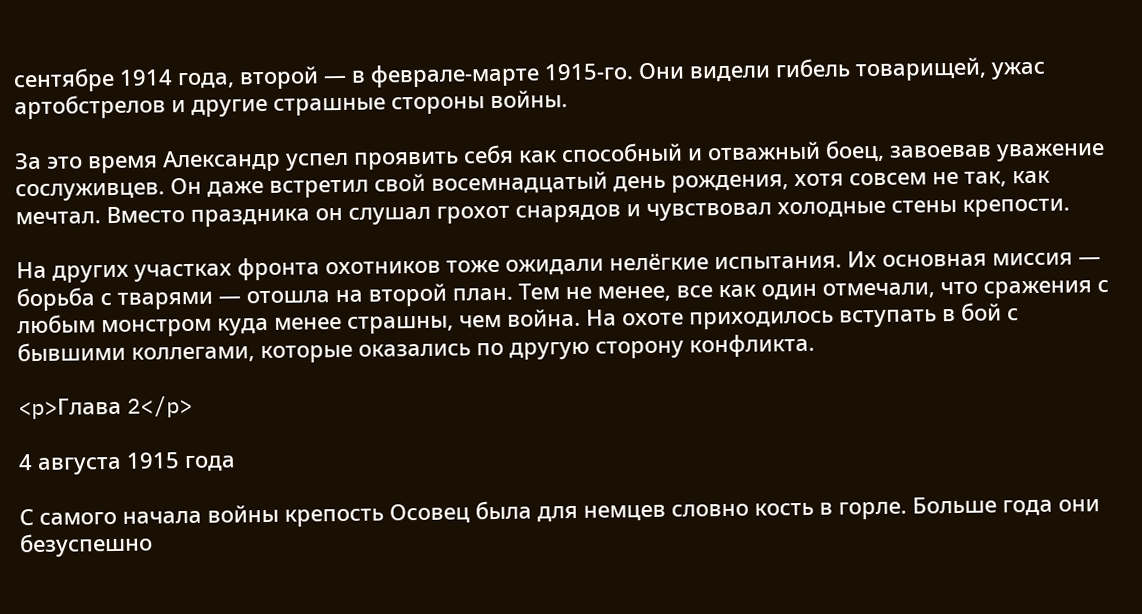сентябре 1914 года, второй — в феврале-марте 1915-го. Они видели гибель товарищей, ужас артобстрелов и другие страшные стороны войны.

За это время Александр успел проявить себя как способный и отважный боец, завоевав уважение сослуживцев. Он даже встретил свой восемнадцатый день рождения, хотя совсем не так, как мечтал. Вместо праздника он слушал грохот снарядов и чувствовал холодные стены крепости.

На других участках фронта охотников тоже ожидали нелёгкие испытания. Их основная миссия — борьба с тварями — отошла на второй план. Тем не менее, все как один отмечали, что сражения с любым монстром куда менее страшны, чем война. На охоте приходилось вступать в бой с бывшими коллегами, которые оказались по другую сторону конфликта.

<p>Глава 2</p>

4 августа 1915 года

С самого начала войны крепость Осовец была для немцев словно кость в горле. Больше года они безуспешно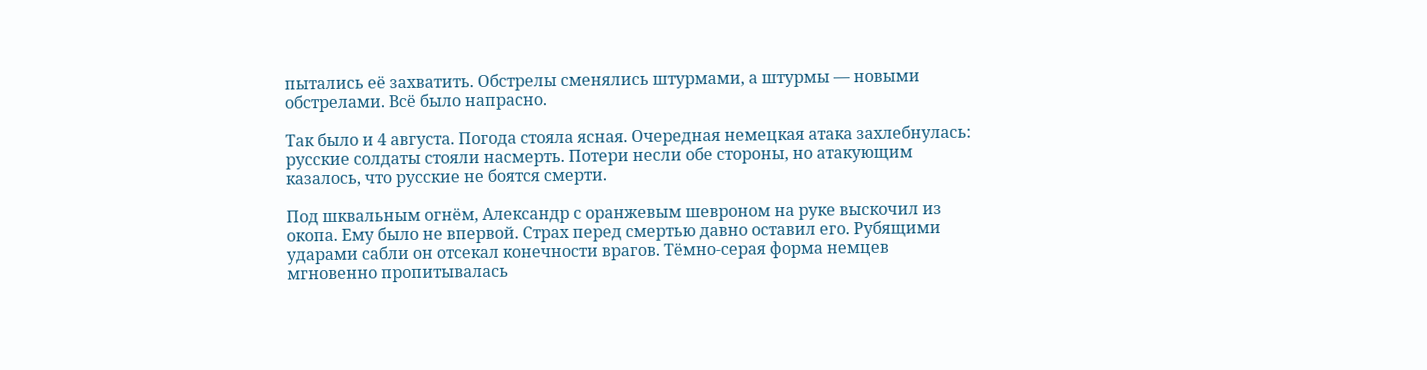пытались её захватить. Обстрелы сменялись штурмами, а штурмы — новыми обстрелами. Всё было напрасно.

Так было и 4 августа. Погода стояла ясная. Очередная немецкая атака захлебнулась: русские солдаты стояли насмерть. Потери несли обе стороны, но атакующим казалось, что русские не боятся смерти.

Под шквальным огнём, Александр с оранжевым шевроном на руке выскочил из окопа. Ему было не впервой. Страх перед смертью давно оставил его. Рубящими ударами сабли он отсекал конечности врагов. Тёмно-серая форма немцев мгновенно пропитывалась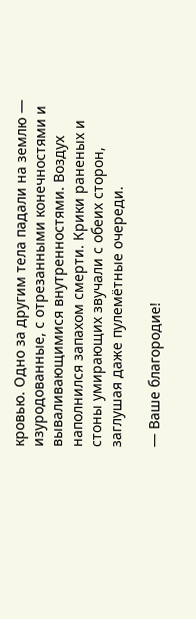кровью. Одно за другим тела падали на землю — изуродованные, с отрезанными конечностями и вываливающимися внутренностями. Воздух наполнился запахом смерти. Крики раненых и стоны умирающих звучали с обеих сторон, заглушая даже пулемётные очереди.

— Ваше благородие!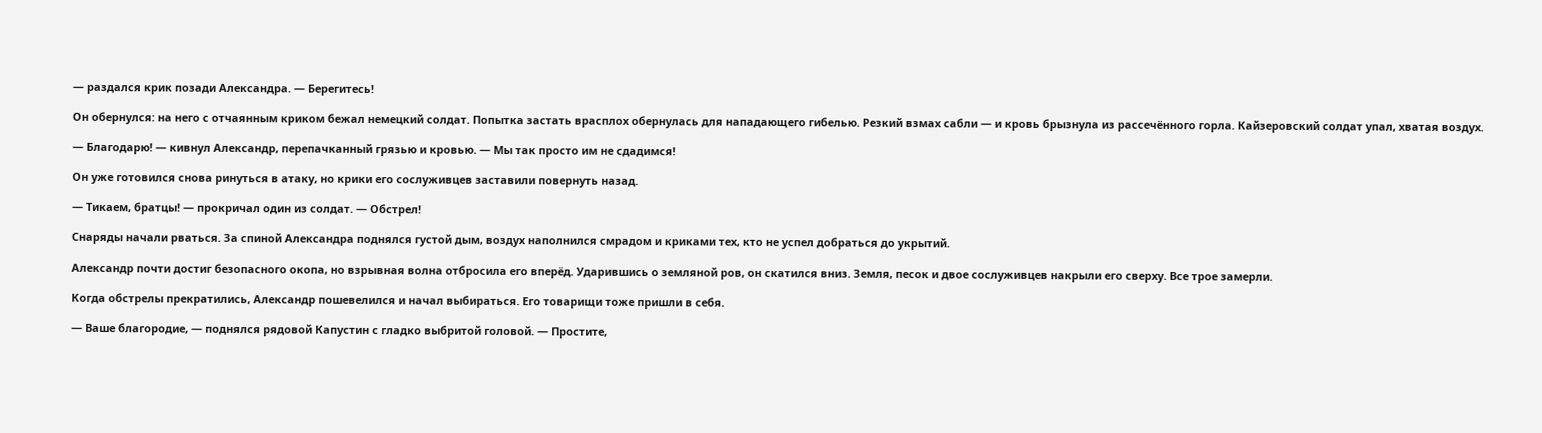— раздался крик позади Александра. — Берегитесь!

Он обернулся: на него с отчаянным криком бежал немецкий солдат. Попытка застать врасплох обернулась для нападающего гибелью. Резкий взмах сабли — и кровь брызнула из рассечённого горла. Кайзеровский солдат упал, хватая воздух.

— Благодарю! — кивнул Александр, перепачканный грязью и кровью. — Мы так просто им не сдадимся!

Он уже готовился снова ринуться в атаку, но крики его сослуживцев заставили повернуть назад.

— Тикаем, братцы! — прокричал один из солдат. — Обстрел!

Снаряды начали рваться. За спиной Александра поднялся густой дым, воздух наполнился смрадом и криками тех, кто не успел добраться до укрытий.

Александр почти достиг безопасного окопа, но взрывная волна отбросила его вперёд. Ударившись о земляной ров, он скатился вниз. Земля, песок и двое сослуживцев накрыли его сверху. Все трое замерли.

Когда обстрелы прекратились, Александр пошевелился и начал выбираться. Его товарищи тоже пришли в себя.

— Ваше благородие, — поднялся рядовой Капустин с гладко выбритой головой. — Простите,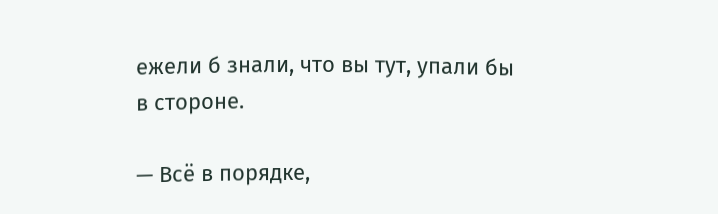ежели б знали, что вы тут, упали бы в стороне.

— Всё в порядке,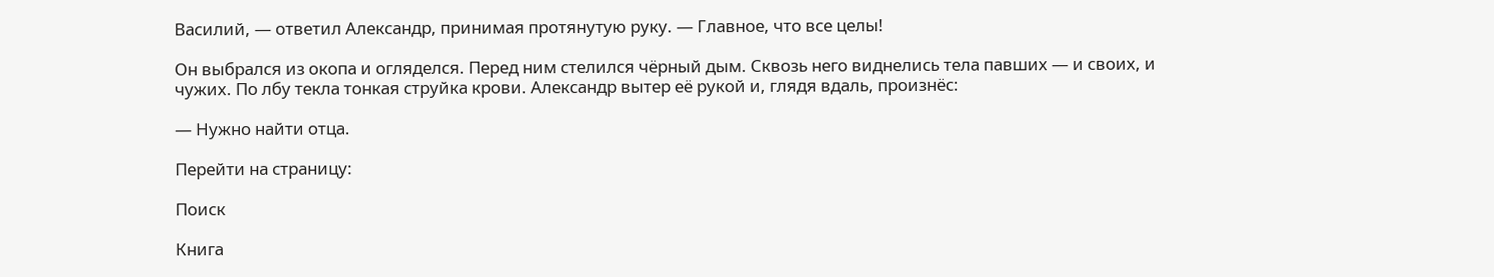Василий, — ответил Александр, принимая протянутую руку. — Главное, что все целы!

Он выбрался из окопа и огляделся. Перед ним стелился чёрный дым. Сквозь него виднелись тела павших — и своих, и чужих. По лбу текла тонкая струйка крови. Александр вытер её рукой и, глядя вдаль, произнёс:

— Нужно найти отца.

Перейти на страницу:

Поиск

Книга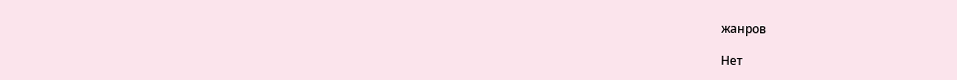жанров

Нет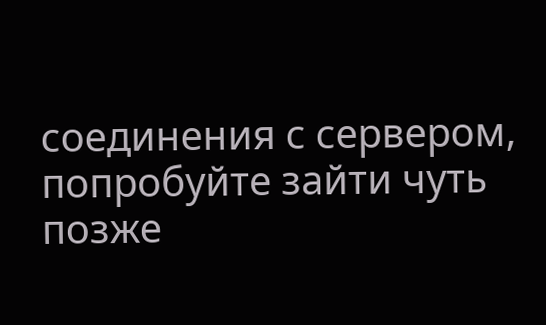соединения с сервером, попробуйте зайти чуть позже